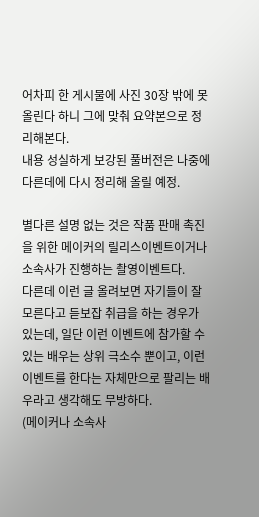어차피 한 게시물에 사진 30장 밖에 못올린다 하니 그에 맞춰 요약본으로 정리해본다.
내용 성실하게 보강된 풀버전은 나중에 다른데에 다시 정리해 올릴 예정.

별다른 설명 없는 것은 작품 판매 촉진을 위한 메이커의 릴리스이벤트이거나 소속사가 진행하는 촬영이벤트다.
다른데 이런 글 올려보면 자기들이 잘 모른다고 듣보잡 취급을 하는 경우가 있는데, 일단 이런 이벤트에 참가할 수 있는 배우는 상위 극소수 뿐이고, 이런 이벤트를 한다는 자체만으로 팔리는 배우라고 생각해도 무방하다.
(메이커나 소속사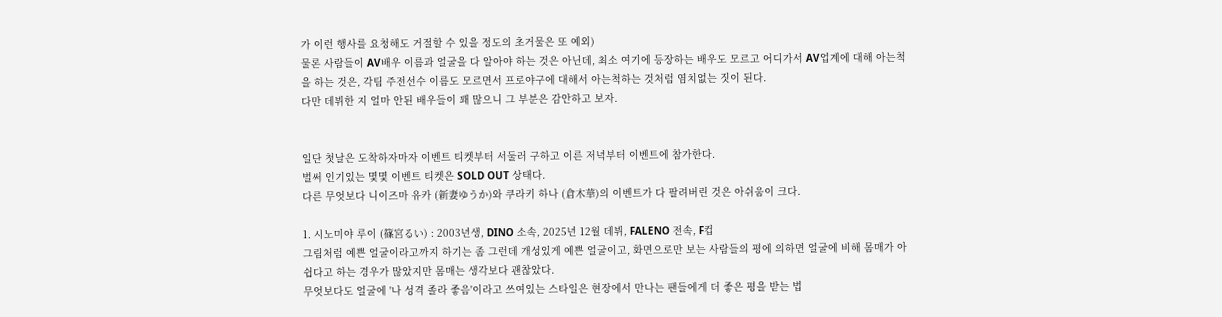가 이런 행사를 요청해도 거절할 수 있을 정도의 초거물은 또 예외)
물론 사람들이 AV배우 이름과 얼굴을 다 알아야 하는 것은 아닌데, 최소 여기에 등장하는 배우도 모르고 어디가서 AV업계에 대해 아는척을 하는 것은, 각팀 주전선수 이름도 모르면서 프로야구에 대해서 아는척하는 것처럼 염치없는 짓이 된다.
다만 데뷔한 지 얼마 안된 배우들이 꽤 많으니 그 부분은 감안하고 보자.


일단 첫날은 도착하자마자 이벤트 티켓부터 서둘러 구하고 이른 저녁부터 이벤트에 참가한다.
벌써 인기있는 몇몇 이벤트 티켓은 SOLD OUT 상태다.
다른 무엇보다 니이즈마 유카 (新妻ゆうか)와 쿠라키 하나 (倉木華)의 이벤트가 다 팔려버린 것은 아쉬움이 크다.

1. 시노미야 루이 (篠宮るい) : 2003년생, DINO 소속, 2025년 12월 데뷔, FALENO 전속, F컵
그림처럼 예쁜 얼굴이라고까지 하기는 좀 그런데 개성있게 예쁜 얼굴이고, 화면으로만 보는 사람들의 평에 의하면 얼굴에 비해 몸매가 아쉽다고 하는 경우가 많았지만 몸매는 생각보다 괜찮았다.
무엇보다도 얼굴에 '나 성격 졸라 좋음'이라고 쓰여있는 스타일은 현장에서 만나는 팬들에게 더 좋은 평을 받는 법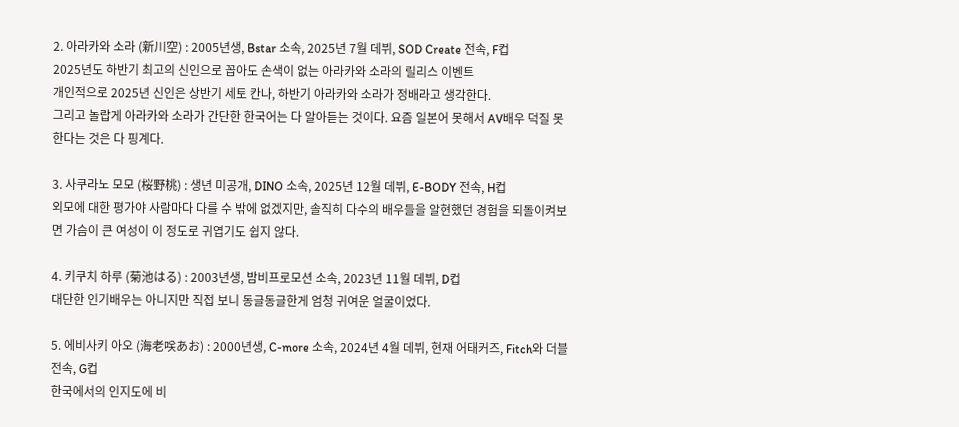2. 아라카와 소라 (新川空) : 2005년생, Bstar 소속, 2025년 7월 데뷔, SOD Create 전속, F컵
2025년도 하반기 최고의 신인으로 꼽아도 손색이 없는 아라카와 소라의 릴리스 이벤트
개인적으로 2025년 신인은 상반기 세토 칸나, 하반기 아라카와 소라가 정배라고 생각한다.
그리고 놀랍게 아라카와 소라가 간단한 한국어는 다 알아듣는 것이다. 요즘 일본어 못해서 AV배우 덕질 못한다는 것은 다 핑계다.

3. 사쿠라노 모모 (桜野桃) : 생년 미공개, DINO 소속, 2025년 12월 데뷔, E-BODY 전속, H컵
외모에 대한 평가야 사람마다 다를 수 밖에 없겠지만, 솔직히 다수의 배우들을 알현했던 경험을 되돌이켜보면 가슴이 큰 여성이 이 정도로 귀엽기도 쉽지 않다.

4. 키쿠치 하루 (菊池はる) : 2003년생, 밤비프로모션 소속, 2023년 11월 데뷔, D컵
대단한 인기배우는 아니지만 직접 보니 동글동글한게 엄청 귀여운 얼굴이었다.

5. 에비사키 아오 (海老咲あお) : 2000년생, C-more 소속, 2024년 4월 데뷔, 현재 어태커즈, Fitch와 더블 전속, G컵
한국에서의 인지도에 비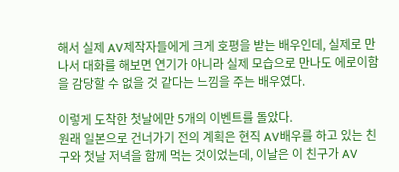해서 실제 AV제작자들에게 크게 호평을 받는 배우인데, 실제로 만나서 대화를 해보면 연기가 아니라 실제 모습으로 만나도 에로이함을 감당할 수 없을 것 같다는 느낌을 주는 배우였다.

이렇게 도착한 첫날에만 5개의 이벤트를 돌았다.
원래 일본으로 건너가기 전의 계획은 현직 AV배우를 하고 있는 친구와 첫날 저녁을 함께 먹는 것이었는데, 이날은 이 친구가 AV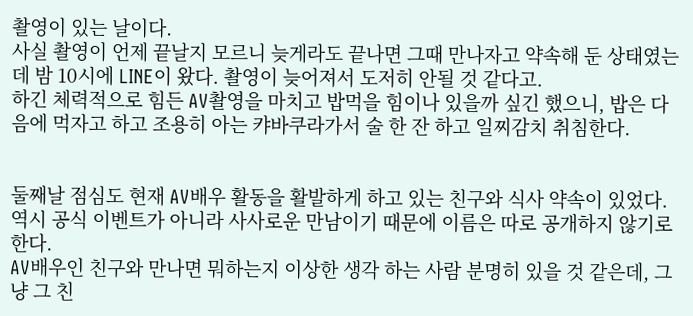촬영이 있는 날이다.
사실 촬영이 언제 끝날지 모르니 늦게라도 끝나면 그때 만나자고 약속해 둔 상태였는데 밤 10시에 LINE이 왔다. 촬영이 늦어져서 도저히 안될 것 같다고.
하긴 체력적으로 힘든 AV촬영을 마치고 밥먹을 힘이나 있을까 싶긴 했으니, 밥은 다음에 먹자고 하고 조용히 아는 캬바쿠라가서 술 한 잔 하고 일찌감치 취침한다.


둘째날 점심도 현재 AV배우 활동을 활발하게 하고 있는 친구와 식사 약속이 있었다.
역시 공식 이벤트가 아니라 사사로운 만남이기 때문에 이름은 따로 공개하지 않기로 한다.
AV배우인 친구와 만나면 뭐하는지 이상한 생각 하는 사람 분명히 있을 것 같은데, 그냥 그 친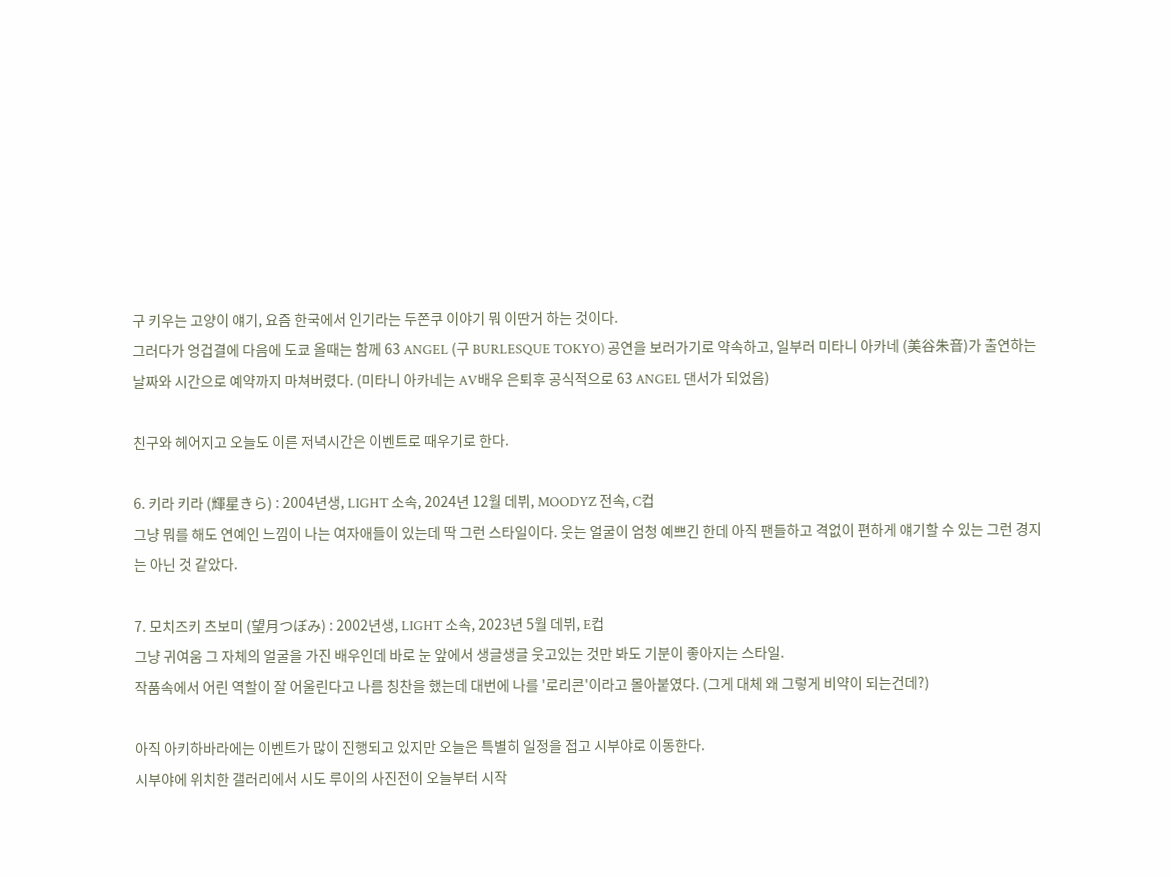구 키우는 고양이 얘기, 요즘 한국에서 인기라는 두쫀쿠 이야기 뭐 이딴거 하는 것이다.
그러다가 엉겁결에 다음에 도쿄 올때는 함께 63 ANGEL (구 BURLESQUE TOKYO) 공연을 보러가기로 약속하고, 일부러 미타니 아카네 (美谷朱音)가 출연하는 날짜와 시간으로 예약까지 마쳐버렸다. (미타니 아카네는 AV배우 은퇴후 공식적으로 63 ANGEL 댄서가 되었음)

친구와 헤어지고 오늘도 이른 저녁시간은 이벤트로 때우기로 한다.

6. 키라 키라 (輝星きら) : 2004년생, LIGHT 소속, 2024년 12월 데뷔, MOODYZ 전속, C컵
그냥 뭐를 해도 연예인 느낌이 나는 여자애들이 있는데 딱 그런 스타일이다. 웃는 얼굴이 엄청 예쁘긴 한데 아직 팬들하고 격없이 편하게 얘기할 수 있는 그런 경지는 아닌 것 같았다.

7. 모치즈키 츠보미 (望月つぼみ) : 2002년생, LIGHT 소속, 2023년 5월 데뷔, E컵
그냥 귀여움 그 자체의 얼굴을 가진 배우인데 바로 눈 앞에서 생글생글 웃고있는 것만 봐도 기분이 좋아지는 스타일.
작품속에서 어린 역할이 잘 어울린다고 나름 칭찬을 했는데 대번에 나를 '로리콘'이라고 몰아붙였다. (그게 대체 왜 그렇게 비약이 되는건데?)

아직 아키하바라에는 이벤트가 많이 진행되고 있지만 오늘은 특별히 일정을 접고 시부야로 이동한다.
시부야에 위치한 갤러리에서 시도 루이의 사진전이 오늘부터 시작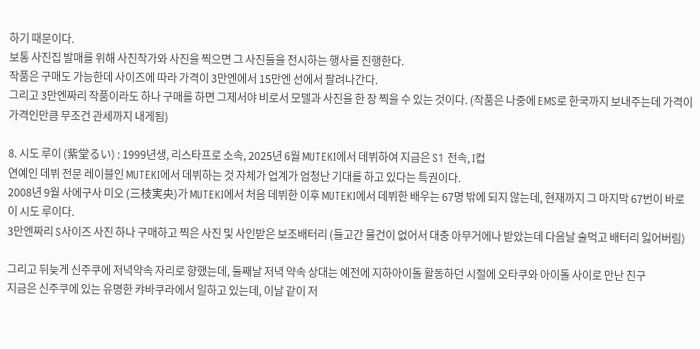하기 때문이다.
보통 사진집 발매를 위해 사진작가와 사진을 찍으면 그 사진들을 전시하는 행사를 진행한다.
작품은 구매도 가능한데 사이즈에 따라 가격이 3만엔에서 15만엔 선에서 팔려나간다.
그리고 3만엔짜리 작품이라도 하나 구매를 하면 그제서야 비로서 모델과 사진을 한 장 찍을 수 있는 것이다. (작품은 나중에 EMS로 한국까지 보내주는데 가격이 가격인만큼 무조건 관세까지 내게됨)

8. 시도 루이 (紫堂るい) : 1999년생, 리스타프로 소속, 2025년 6월 MUTEKI에서 데뷔하여 지금은 S1 전속, I컵
연예인 데뷔 전문 레이블인 MUTEKI에서 데뷔하는 것 자체가 업계가 엄청난 기대를 하고 있다는 특권이다.
2008년 9월 사에구사 미오 (三枝実央)가 MUTEKI에서 처음 데뷔한 이후 MUTEKI에서 데뷔한 배우는 67명 밖에 되지 않는데, 현재까지 그 마지막 67번이 바로 이 시도 루이다.
3만엔짜리 S사이즈 사진 하나 구매하고 찍은 사진 및 사인받은 보조배터리 (들고간 물건이 없어서 대충 아무거에나 받았는데 다음날 술먹고 배터리 잃어버림)

그리고 뒤늦게 신주쿠에 저녁약속 자리로 향했는데, 둘째날 저녁 약속 상대는 예전에 지하아이돌 활동하던 시절에 오타쿠와 아이돌 사이로 만난 친구
지금은 신주쿠에 있는 유명한 캬바쿠라에서 일하고 있는데, 이날 같이 저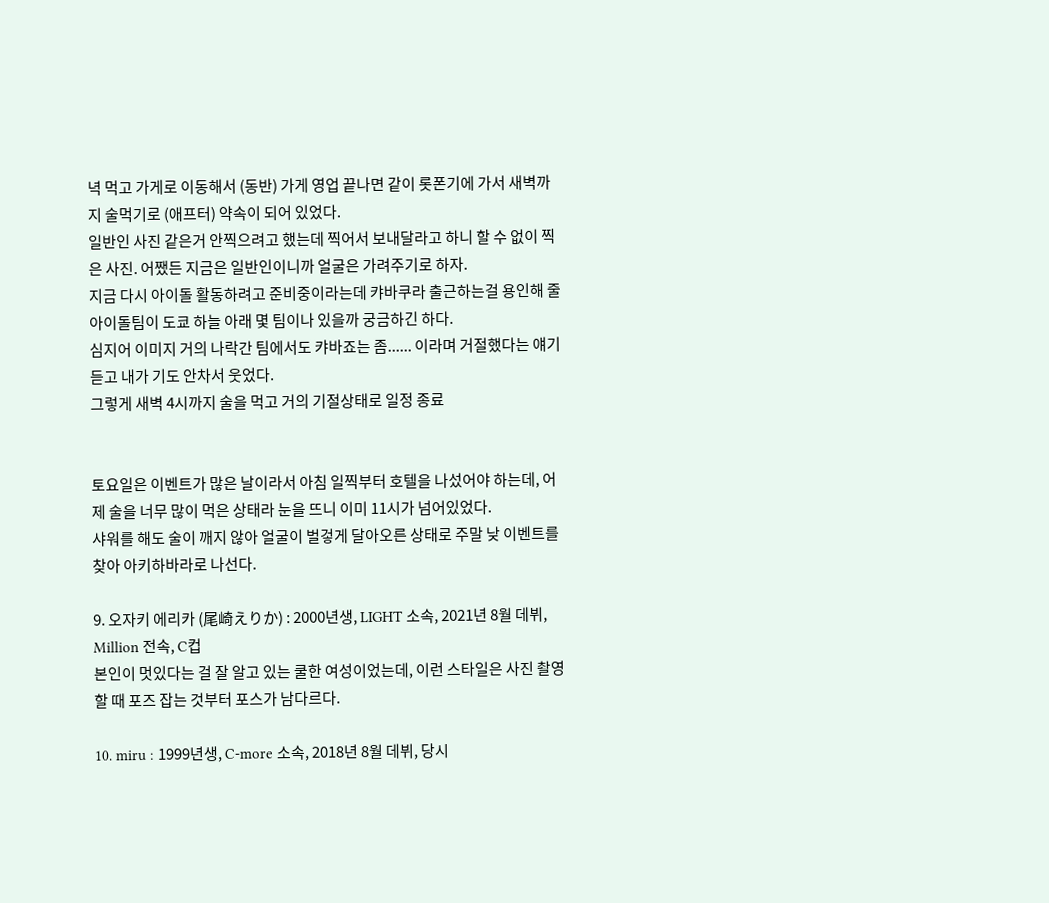녁 먹고 가게로 이동해서 (동반) 가게 영업 끝나면 같이 롯폰기에 가서 새벽까지 술먹기로 (애프터) 약속이 되어 있었다.
일반인 사진 같은거 안찍으려고 했는데 찍어서 보내달라고 하니 할 수 없이 찍은 사진. 어쨌든 지금은 일반인이니까 얼굴은 가려주기로 하자.
지금 다시 아이돌 활동하려고 준비중이라는데 캬바쿠라 출근하는걸 용인해 줄 아이돌팀이 도쿄 하늘 아래 몇 팀이나 있을까 궁금하긴 하다.
심지어 이미지 거의 나락간 팀에서도 캬바죠는 좀...... 이라며 거절했다는 얘기 듣고 내가 기도 안차서 웃었다.
그렇게 새벽 4시까지 술을 먹고 거의 기절상태로 일정 종료


토요일은 이벤트가 많은 날이라서 아침 일찍부터 호텔을 나섰어야 하는데, 어제 술을 너무 많이 먹은 상태라 눈을 뜨니 이미 11시가 넘어있었다.
샤워를 해도 술이 깨지 않아 얼굴이 벌겋게 달아오른 상태로 주말 낮 이벤트를 찾아 아키하바라로 나선다.

9. 오자키 에리카 (尾崎えりか) : 2000년생, LIGHT 소속, 2021년 8월 데뷔, Million 전속, C컵
본인이 멋있다는 걸 잘 알고 있는 쿨한 여성이었는데, 이런 스타일은 사진 촬영할 때 포즈 잡는 것부터 포스가 남다르다.

10. miru : 1999년생, C-more 소속, 2018년 8월 데뷔, 당시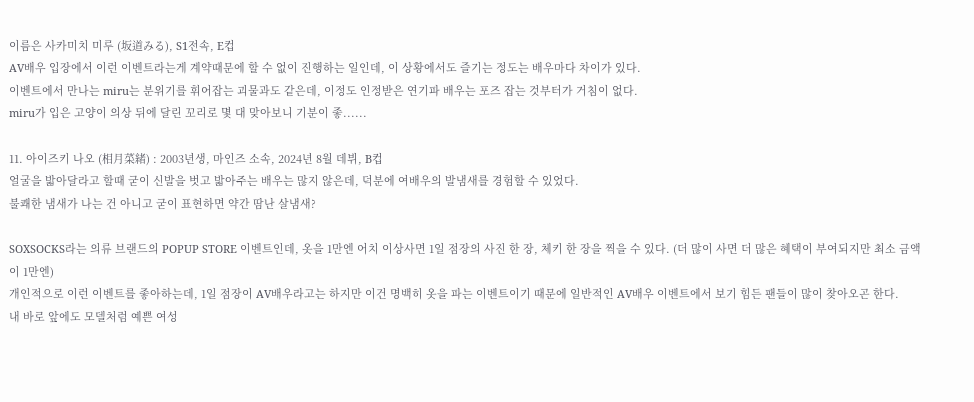이름은 사카미치 미루 (坂道みる), S1전속, E컵
AV배우 입장에서 이런 이벤트라는게 계약때문에 할 수 없이 진행하는 일인데, 이 상황에서도 즐기는 정도는 배우마다 차이가 있다.
이벤트에서 만나는 miru는 분위기를 휘어잡는 괴물과도 같은데, 이정도 인정받은 연기파 배우는 포즈 잡는 것부터가 거침이 없다.
miru가 입은 고양이 의상 뒤에 달린 꼬리로 몇 대 맞아보니 기분이 좋......

11. 아이즈키 나오 (相月菜緒) : 2003년생, 마인즈 소속, 2024년 8월 데뷔, B컵
얼굴을 밟아달라고 할때 굳이 신발을 벗고 밟아주는 배우는 많지 않은데, 덕분에 여배우의 발냄새를 경험할 수 있었다.
불쾌한 냄새가 나는 건 아니고 굳이 표현하면 약간 땀난 살냄새?

SOXSOCKS라는 의류 브랜드의 POPUP STORE 이벤트인데, 옷을 1만엔 어치 이상사면 1일 점장의 사진 한 장, 체키 한 장을 찍을 수 있다. (더 많이 사면 더 많은 혜택이 부여되지만 최소 금액이 1만엔)
개인적으로 이런 이벤트를 좋아하는데, 1일 점장이 AV배우라고는 하지만 이건 명백히 옷을 파는 이벤트이기 때문에 일반적인 AV배우 이벤트에서 보기 힘든 팬들이 많이 찾아오곤 한다.
내 바로 앞에도 모델처럼 예쁜 여성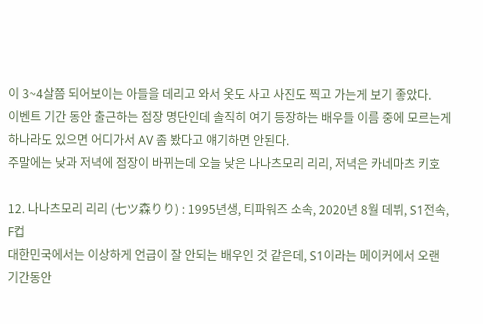이 3~4살쯤 되어보이는 아들을 데리고 와서 옷도 사고 사진도 찍고 가는게 보기 좋았다.
이벤트 기간 동안 출근하는 점장 명단인데 솔직히 여기 등장하는 배우들 이름 중에 모르는게 하나라도 있으면 어디가서 AV 좀 봤다고 얘기하면 안된다.
주말에는 낮과 저녁에 점장이 바뀌는데 오늘 낮은 나나츠모리 리리, 저녁은 카네마츠 키호

12. 나나츠모리 리리 (七ツ森りり) : 1995년생, 티파워즈 소속, 2020년 8월 데뷔, S1전속, F컵
대한민국에서는 이상하게 언급이 잘 안되는 배우인 것 같은데, S1이라는 메이커에서 오랜 기간동안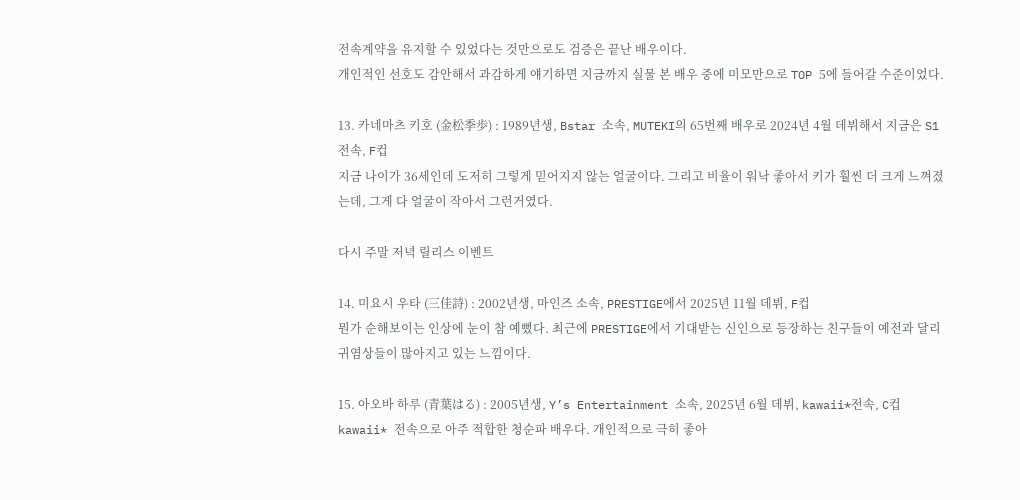전속계약을 유지할 수 있었다는 것만으로도 검증은 끝난 배우이다.
개인적인 선호도 감안해서 과감하게 얘기하면 지금까지 실물 본 배우 중에 미모만으로 TOP 5에 들어갈 수준이었다.

13. 카네마츠 키호 (金松季歩) : 1989년생, Bstar 소속, MUTEKI의 65번째 배우로 2024년 4월 데뷔해서 지금은 S1 전속, F컵
지금 나이가 36세인데 도저히 그렇게 믿어지지 않는 얼굴이다. 그리고 비율이 워낙 좋아서 키가 훨씬 더 크게 느껴졌는데, 그게 다 얼굴이 작아서 그런거였다.

다시 주말 저녁 릴리스 이벤트

14. 미요시 우타 (三佳詩) : 2002년생, 마인즈 소속, PRESTIGE에서 2025년 11월 데뷔, F컵
뭔가 순해보이는 인상에 눈이 참 예뻤다. 최근에 PRESTIGE에서 기대받는 신인으로 등장하는 친구들이 예전과 달리 귀염상들이 많아지고 있는 느낌이다.

15. 아오바 하루 (青葉はる) : 2005년생, Y’s Entertainment 소속, 2025년 6월 데뷔, kawaii*전속, C컵
kawaii* 전속으로 아주 적합한 청순파 배우다. 개인적으로 극히 좋아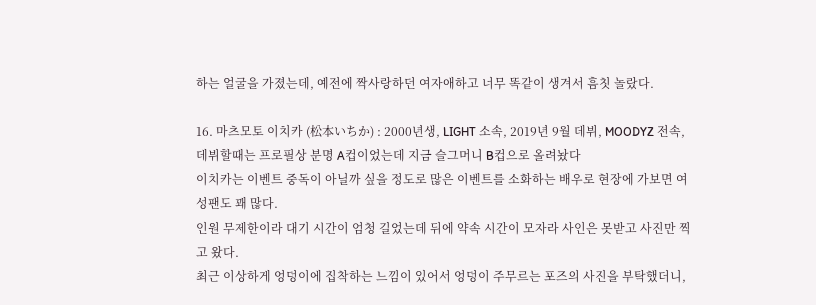하는 얼굴을 가졌는데, 예전에 짝사랑하던 여자애하고 너무 똑같이 생겨서 흠칫 놀랐다.

16. 마츠모토 이치카 (松本いちか) : 2000년생, LIGHT 소속, 2019년 9월 데뷔, MOODYZ 전속, 데뷔할때는 프로필상 분명 A컵이었는데 지금 슬그머니 B컵으로 올려놨다
이치카는 이벤트 중독이 아닐까 싶을 정도로 많은 이벤트를 소화하는 배우로 현장에 가보면 여성팬도 꽤 많다.
인원 무제한이라 대기 시간이 엄청 길었는데 뒤에 약속 시간이 모자라 사인은 못받고 사진만 찍고 왔다.
최근 이상하게 엉덩이에 집착하는 느낌이 있어서 엉덩이 주무르는 포즈의 사진을 부탁했더니,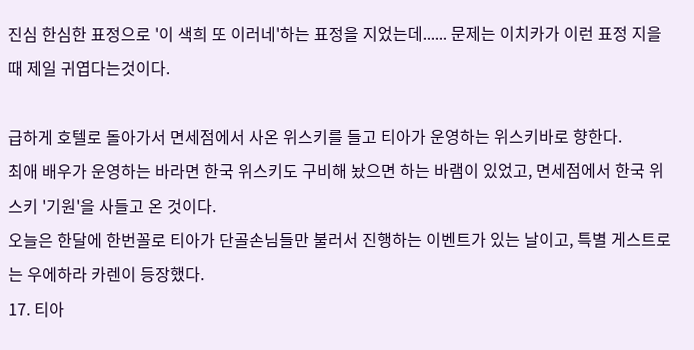진심 한심한 표정으로 '이 색희 또 이러네'하는 표정을 지었는데...... 문제는 이치카가 이런 표정 지을때 제일 귀엽다는것이다.

급하게 호텔로 돌아가서 면세점에서 사온 위스키를 들고 티아가 운영하는 위스키바로 향한다.
최애 배우가 운영하는 바라면 한국 위스키도 구비해 놨으면 하는 바램이 있었고, 면세점에서 한국 위스키 '기원'을 사들고 온 것이다.
오늘은 한달에 한번꼴로 티아가 단골손님들만 불러서 진행하는 이벤트가 있는 날이고, 특별 게스트로는 우에하라 카렌이 등장했다.
17. 티아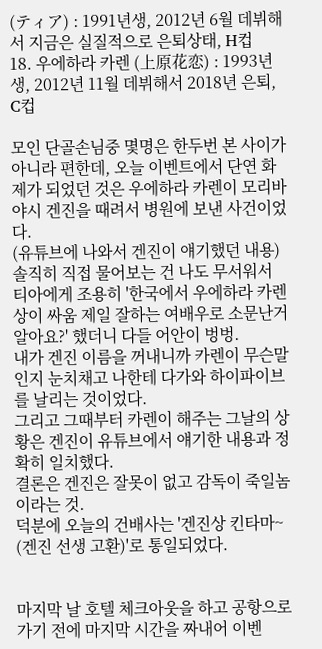(ティア) : 1991년생, 2012년 6월 데뷔해서 지금은 실질적으로 은퇴상태, H컵
18. 우에하라 카렌 (上原花恋) : 1993년생, 2012년 11월 데뷔해서 2018년 은퇴, C컵

모인 단골손님중 몇명은 한두번 본 사이가 아니라 편한데, 오늘 이벤트에서 단연 화제가 되었던 것은 우에하라 카렌이 모리바야시 겐진을 때려서 병원에 보낸 사건이었다.
(유튜브에 나와서 겐진이 얘기했던 내용)
솔직히 직접 물어보는 건 나도 무서워서 티아에게 조용히 '한국에서 우에하라 카렌상이 싸움 제일 잘하는 여배우로 소문난거 알아요?' 했더니 다들 어안이 벙벙.
내가 겐진 이름을 꺼내니까 카렌이 무슨말인지 눈치채고 나한테 다가와 하이파이브를 날리는 것이었다.
그리고 그때부터 카렌이 해주는 그날의 상황은 겐진이 유튜브에서 얘기한 내용과 정확히 일치했다.
결론은 겐진은 잘못이 없고 감독이 죽일놈이라는 것.
덕분에 오늘의 건배사는 '겐진상 킨타마~ (겐진 선생 고환)'로 통일되었다.


마지막 날 호텔 체크아웃을 하고 공항으로 가기 전에 마지막 시간을 짜내어 이벤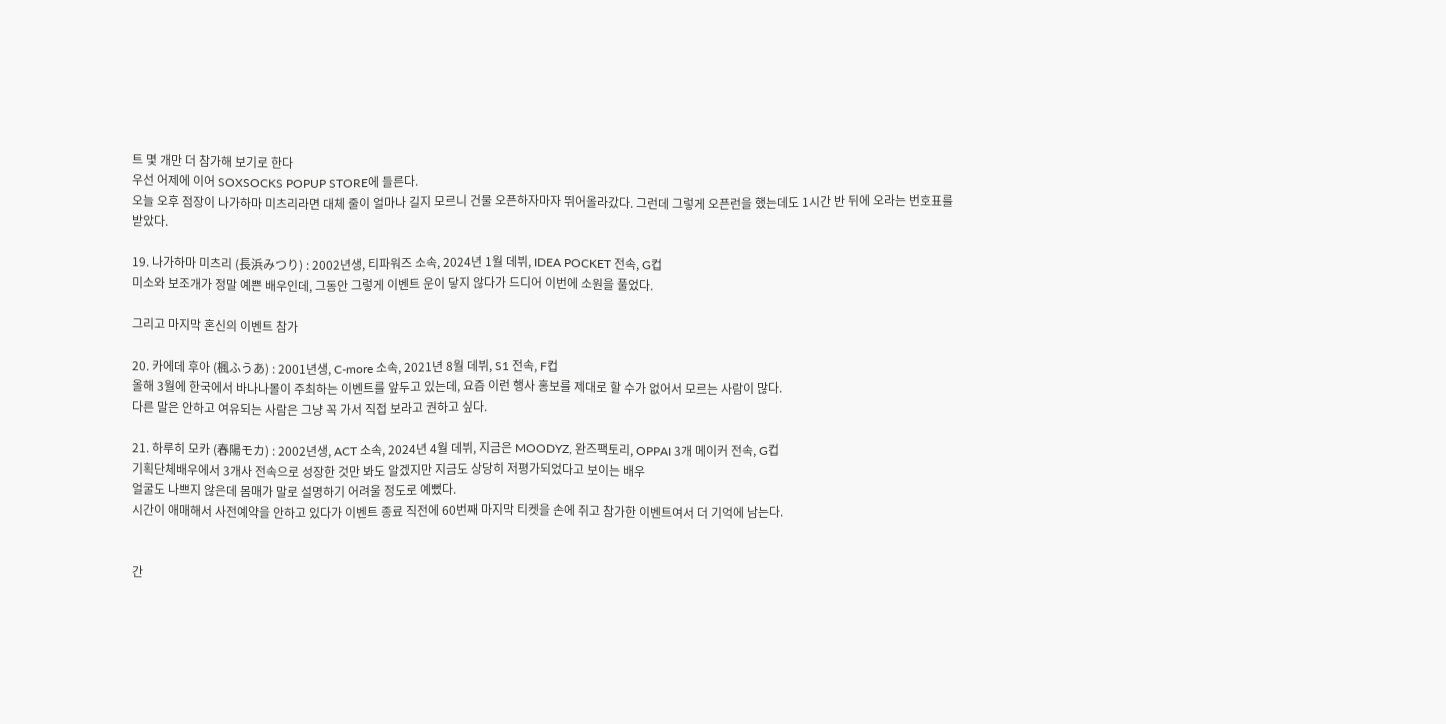트 몇 개만 더 참가해 보기로 한다
우선 어제에 이어 SOXSOCKS POPUP STORE에 들른다.
오늘 오후 점장이 나가하마 미츠리라면 대체 줄이 얼마나 길지 모르니 건물 오픈하자마자 뛰어올라갔다. 그런데 그렇게 오픈런을 했는데도 1시간 반 뒤에 오라는 번호표를 받았다.

19. 나가하마 미츠리 (長浜みつり) : 2002년생, 티파워즈 소속, 2024년 1월 데뷔, IDEA POCKET 전속, G컵
미소와 보조개가 정말 예쁜 배우인데, 그동안 그렇게 이벤트 운이 닿지 않다가 드디어 이번에 소원을 풀었다.

그리고 마지막 혼신의 이벤트 참가

20. 카에데 후아 (楓ふうあ) : 2001년생, C-more 소속, 2021년 8월 데뷔, S1 전속, F컵
올해 3월에 한국에서 바나나몰이 주최하는 이벤트를 앞두고 있는데, 요즘 이런 행사 홍보를 제대로 할 수가 없어서 모르는 사람이 많다.
다른 말은 안하고 여유되는 사람은 그냥 꼭 가서 직접 보라고 권하고 싶다.

21. 하루히 모카 (春陽モカ) : 2002년생, ACT 소속, 2024년 4월 데뷔, 지금은 MOODYZ, 완즈팩토리, OPPAI 3개 메이커 전속, G컵
기획단체배우에서 3개사 전속으로 성장한 것만 봐도 알겠지만 지금도 상당히 저평가되었다고 보이는 배우
얼굴도 나쁘지 않은데 몸매가 말로 설명하기 어려울 정도로 예뻤다.
시간이 애매해서 사전예약을 안하고 있다가 이벤트 종료 직전에 60번째 마지막 티켓을 손에 쥐고 참가한 이벤트여서 더 기억에 남는다.


간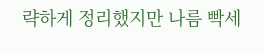략하게 정리했지만 나름 빡세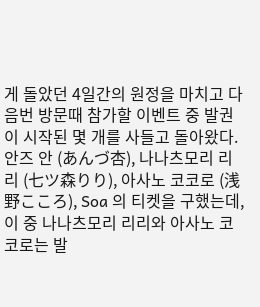게 돌았던 4일간의 원정을 마치고 다음번 방문때 참가할 이벤트 중 발권이 시작된 몇 개를 사들고 돌아왔다.
안즈 안 (あんづ杏), 나나츠모리 리리 (七ツ森りり), 아사노 코코로 (浅野こころ), Soa 의 티켓을 구했는데, 이 중 나나츠모리 리리와 아사노 코코로는 발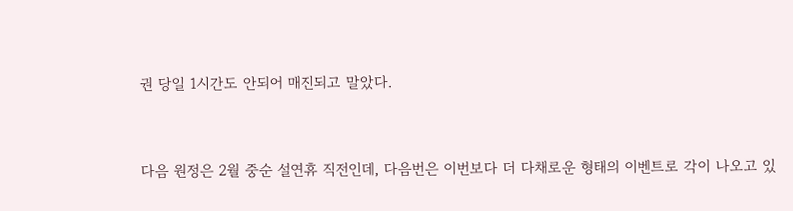권 당일 1시간도 안되어 매진되고 말았다.


다음 원정은 2월 중순 설연휴 직전인데, 다음번은 이번보다 더 다채로운 형태의 이벤트로 각이 나오고 있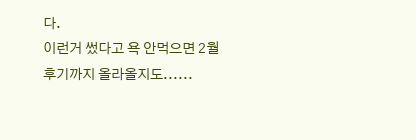다.
이런거 썼다고 욕 안먹으면 2월 후기까지 올라올지도......